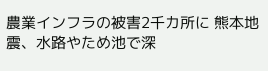農業インフラの被害2千カ所に 熊本地震、水路やため池で深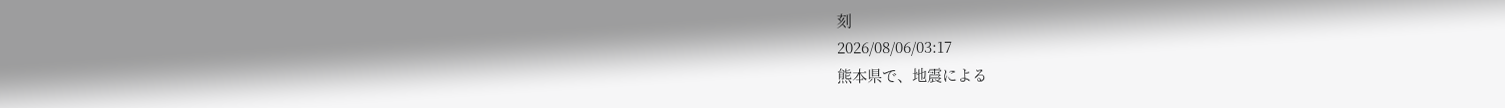刻
2026/08/06/03:17
熊本県で、地震による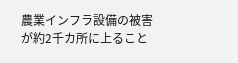農業インフラ設備の被害が約2千カ所に上ること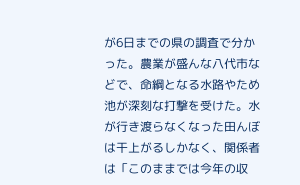が6日までの県の調査で分かった。農業が盛んな八代市などで、命綱となる水路やため池が深刻な打撃を受けた。水が行き渡らなくなった田んぼは干上がるしかなく、関係者は「このままでは今年の収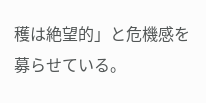穫は絶望的」と危機感を募らせている。